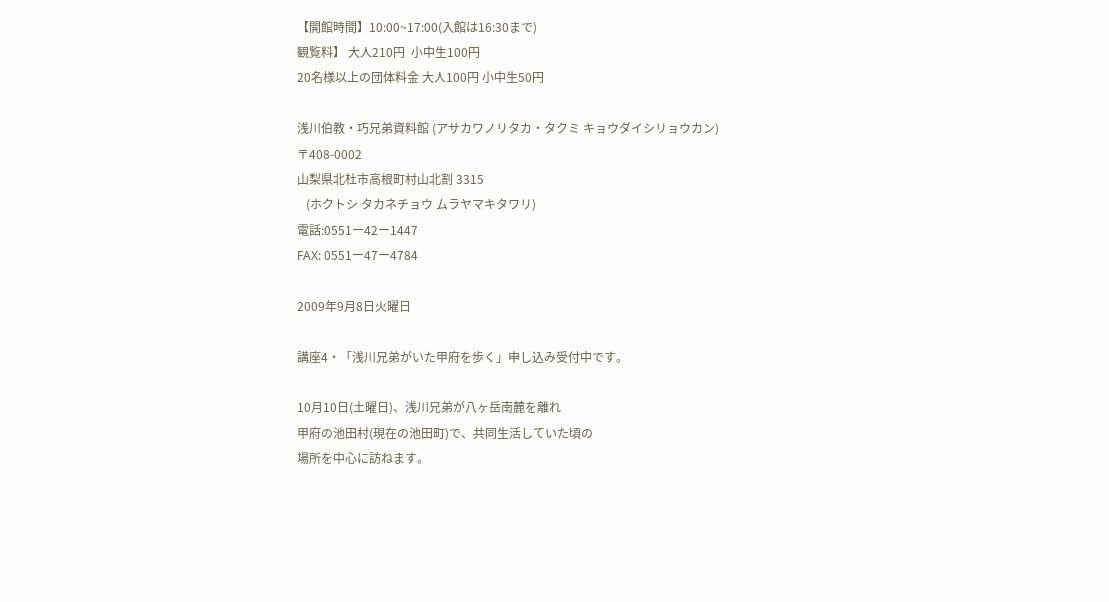【開館時間】10:00~17:00(入館は16:30まで)
観覧料】 大人210円  小中生100円
20名様以上の団体料金 大人100円 小中生50円

浅川伯教・巧兄弟資料館 (アサカワノリタカ・タクミ キョウダイシリョウカン)
〒408-0002
山梨県北杜市高根町村山北割 3315
   (ホクトシ タカネチョウ ムラヤマキタワリ)
電話:0551ー42ー1447
FAX: 0551ー47ー4784

2009年9月8日火曜日

講座4・「浅川兄弟がいた甲府を歩く」申し込み受付中です。

10月10日(土曜日)、浅川兄弟が八ヶ岳南麓を離れ
甲府の池田村(現在の池田町)で、共同生活していた頃の
場所を中心に訪ねます。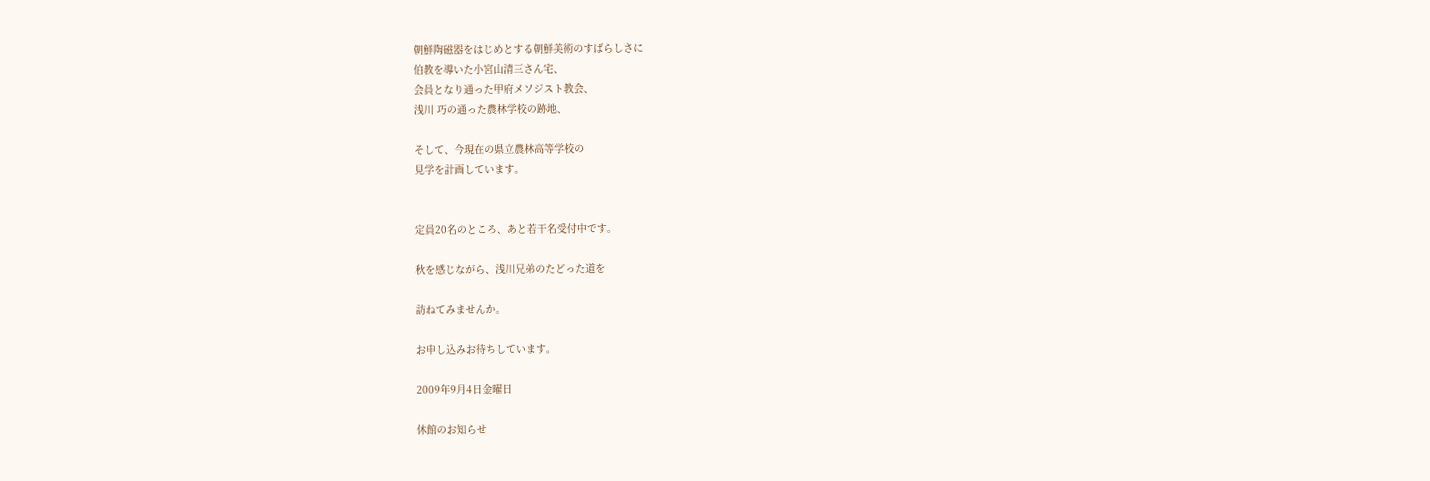朝鮮陶磁器をはじめとする朝鮮美術のすばらしさに
伯教を導いた小宮山清三さん宅、
会員となり通った甲府メソジスト教会、
浅川 巧の通った農林学校の跡地、

そして、今現在の県立農林高等学校の
見学を計画しています。


定員20名のところ、あと若干名受付中です。

秋を感じながら、浅川兄弟のたどった道を

訪ねてみませんか。

お申し込みお待ちしています。

2009年9月4日金曜日

休館のお知らせ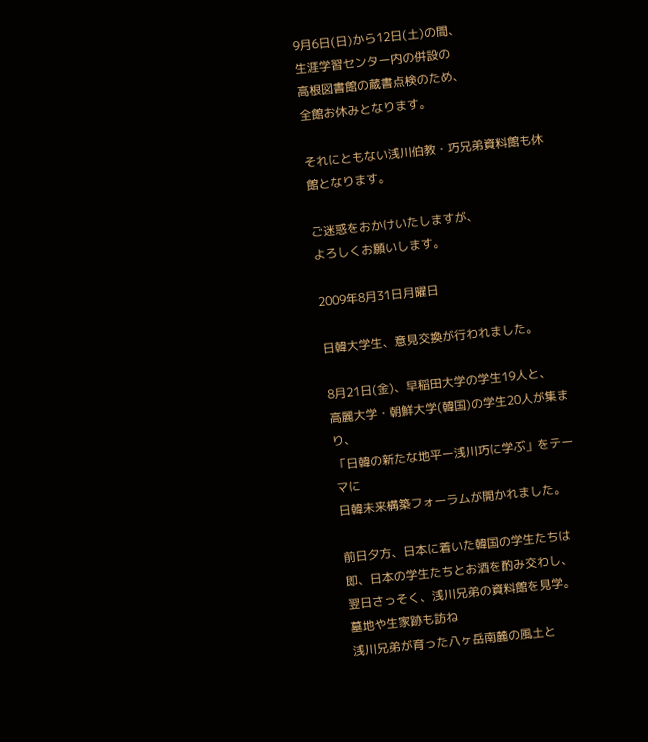9月6日(日)から12日(土)の間、
生涯学習センター内の併設の
高根図書館の蔵書点検のため、
全館お休みとなります。

それにともない浅川伯教・巧兄弟資料館も休館となります。

ご迷惑をおかけいたしますが、
よろしくお願いします。

2009年8月31日月曜日

日韓大学生、意見交換が行われました。

8月21日(金)、早稲田大学の学生19人と、
高麗大学・朝鮮大学(韓国)の学生20人が集まり、
「日韓の新たな地平ー浅川巧に学ぶ」をテーマに
日韓未来構築フォーラムが開かれました。

前日夕方、日本に着いた韓国の学生たちは
即、日本の学生たちとお酒を酌み交わし、
翌日さっそく、浅川兄弟の資料館を見学。
墓地や生家跡も訪ね
浅川兄弟が育った八ヶ岳南麓の風土と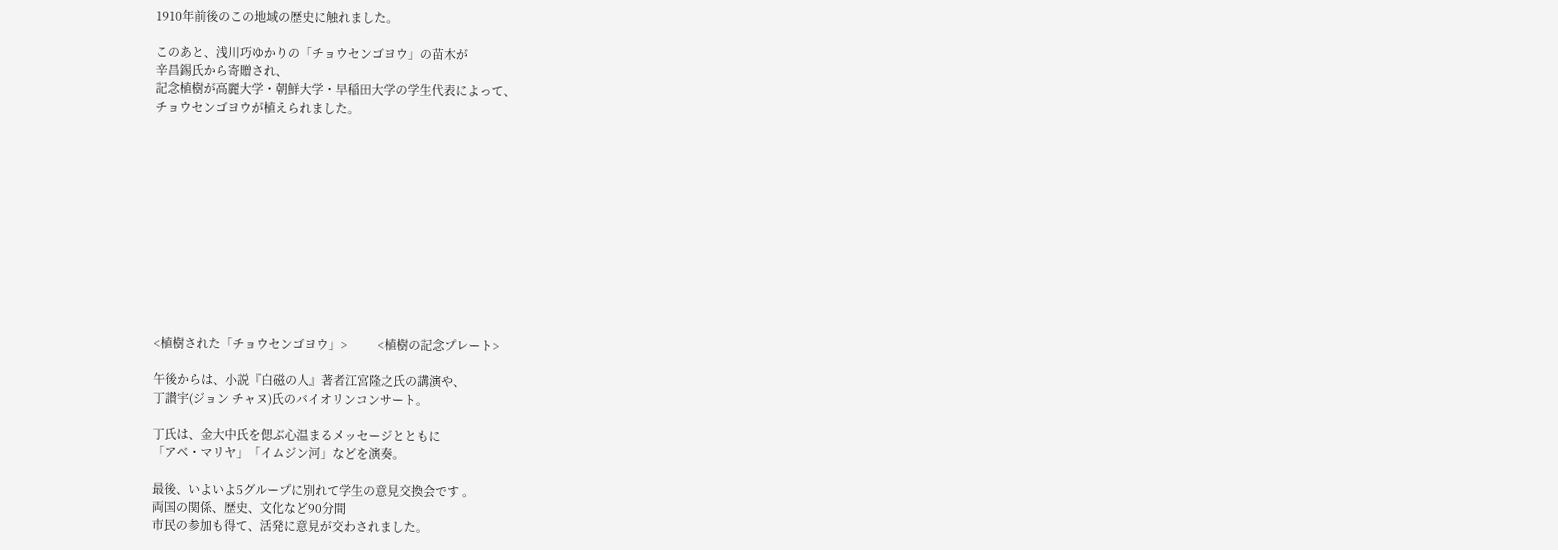1910年前後のこの地域の歴史に触れました。

このあと、浅川巧ゆかりの「チョウセンゴヨウ」の苗木が
辛昌錫氏から寄贈され、
記念植樹が高麗大学・朝鮮大学・早稲田大学の学生代表によって、
チョウセンゴヨウが植えられました。












<植樹された「チョウセンゴヨウ」>          <植樹の記念プレート>

午後からは、小説『白磁の人』著者江宮隆之氏の講演や、
丁讃宇(ジョン チャヌ)氏のバイオリンコンサート。

丁氏は、金大中氏を偲ぶ心温まるメッセージとともに
「アベ・マリヤ」「イムジン河」などを演奏。

最後、いよいよ5グループに別れて学生の意見交換会です 。
両国の関係、歴史、文化など90分間
市民の参加も得て、活発に意見が交わされました。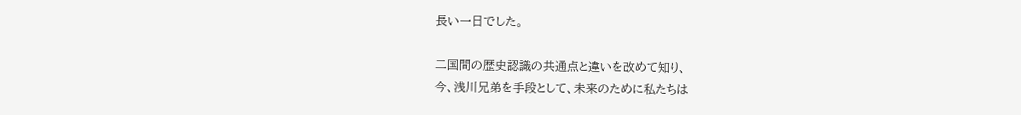長い一日でした。

二国間の歴史認識の共通点と違いを改めて知り、
今、浅川兄弟を手段として、未来のために私たちは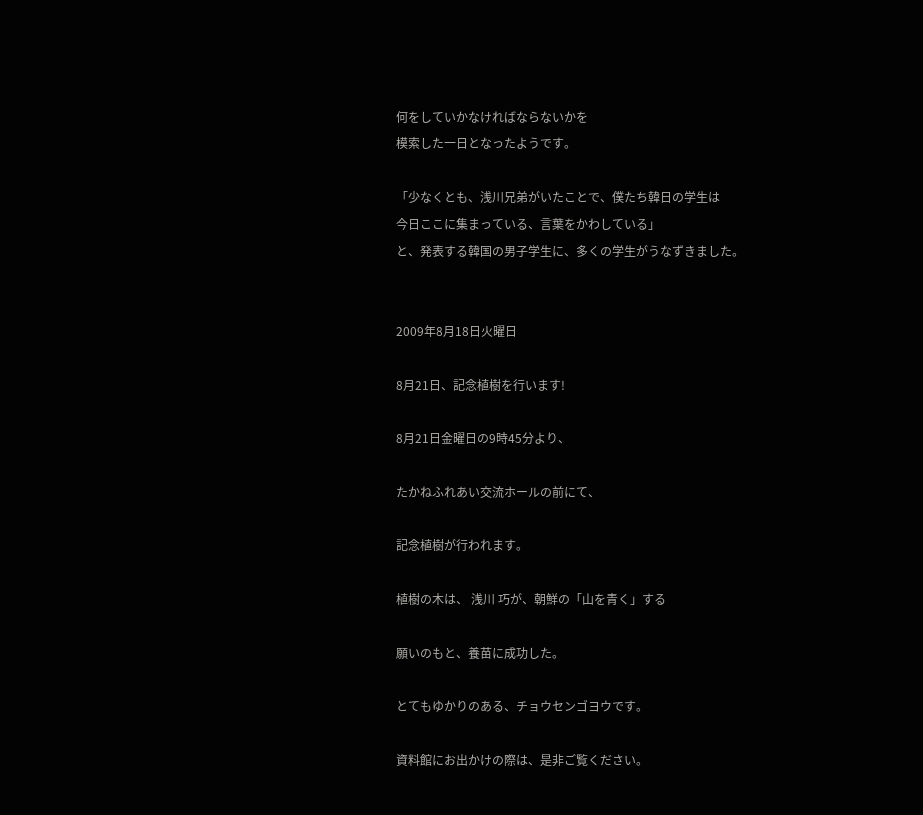何をしていかなければならないかを
模索した一日となったようです。

「少なくとも、浅川兄弟がいたことで、僕たち韓日の学生は
今日ここに集まっている、言葉をかわしている」
と、発表する韓国の男子学生に、多くの学生がうなずきました。


2009年8月18日火曜日

8月21日、記念植樹を行います!

8月21日金曜日の9時45分より、

たかねふれあい交流ホールの前にて、

記念植樹が行われます。

植樹の木は、 浅川 巧が、朝鮮の「山を青く」する

願いのもと、養苗に成功した。

とてもゆかりのある、チョウセンゴヨウです。

資料館にお出かけの際は、是非ご覧ください。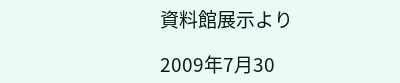資料館展示より

2009年7月30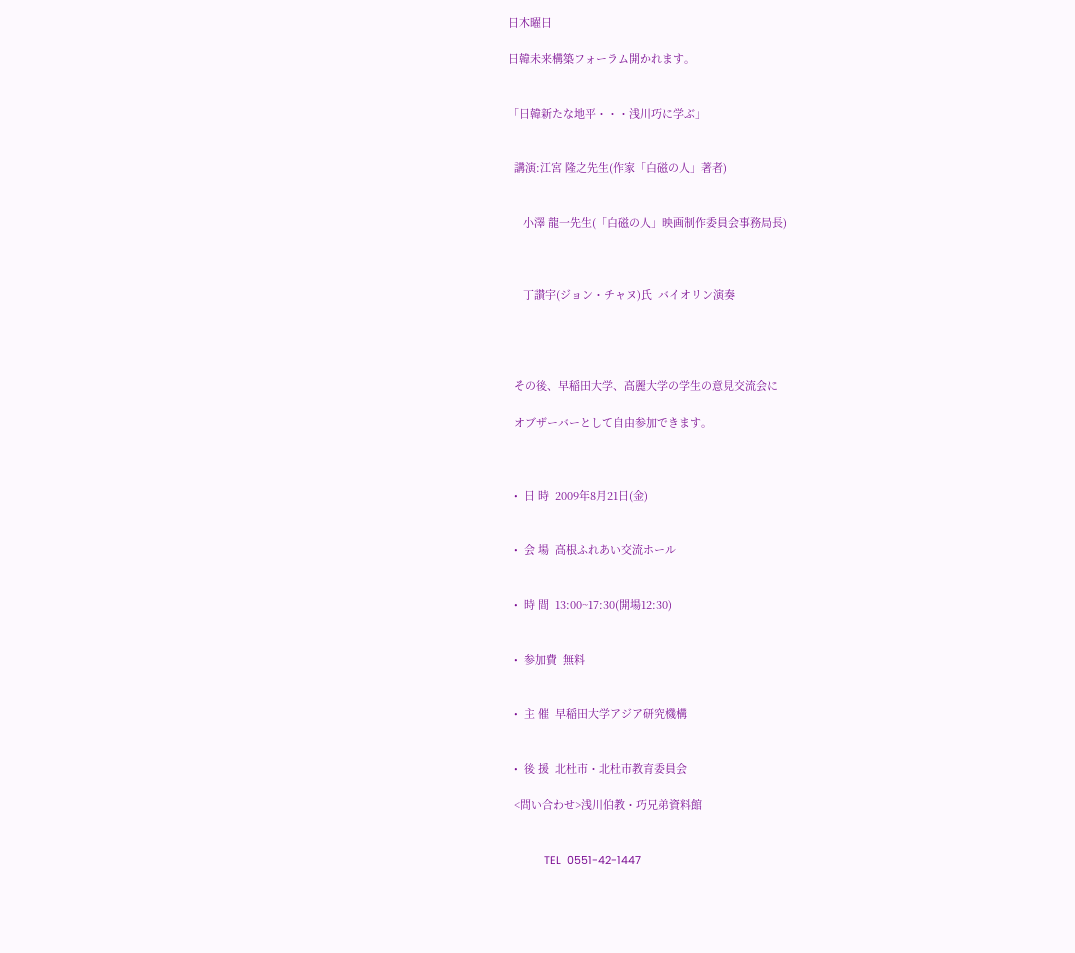日木曜日

日韓未来構築フォーラム開かれます。


「日韓新たな地平・・・浅川巧に学ぶ」


  講演:江宮 隆之先生(作家「白磁の人」著者)


     小澤 龍一先生(「白磁の人」映画制作委員会事務局長)



     丁讃宇(ジョン・チャヌ)氏  バイオリン演奏




  その後、早稲田大学、高麗大学の学生の意見交流会に

  オブザーバーとして自由参加できます。



  •  日 時  2009年8月21日(金)


  •  会 場  高根ふれあい交流ホール


  •  時 間  13:00~17:30(開場12:30)


  •  参加費  無料


  •  主 催  早稲田大学アジア研究機構


  •  後 援  北杜市・北杜市教育委員会

  <問い合わせ>浅川伯教・巧兄弟資料館


            TEL  0551-42-1447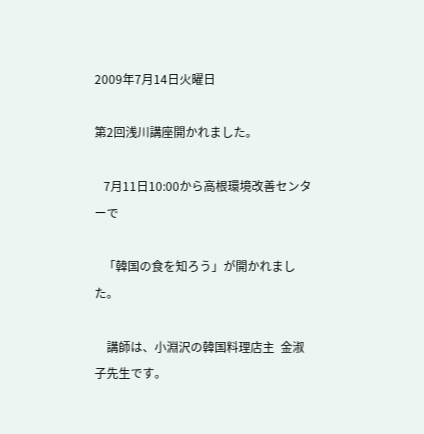2009年7月14日火曜日

第2回浅川講座開かれました。

   7月11日10:00から高根環境改善センターで

   「韓国の食を知ろう」が開かれました。

    講師は、小淵沢の韓国料理店主  金淑子先生です。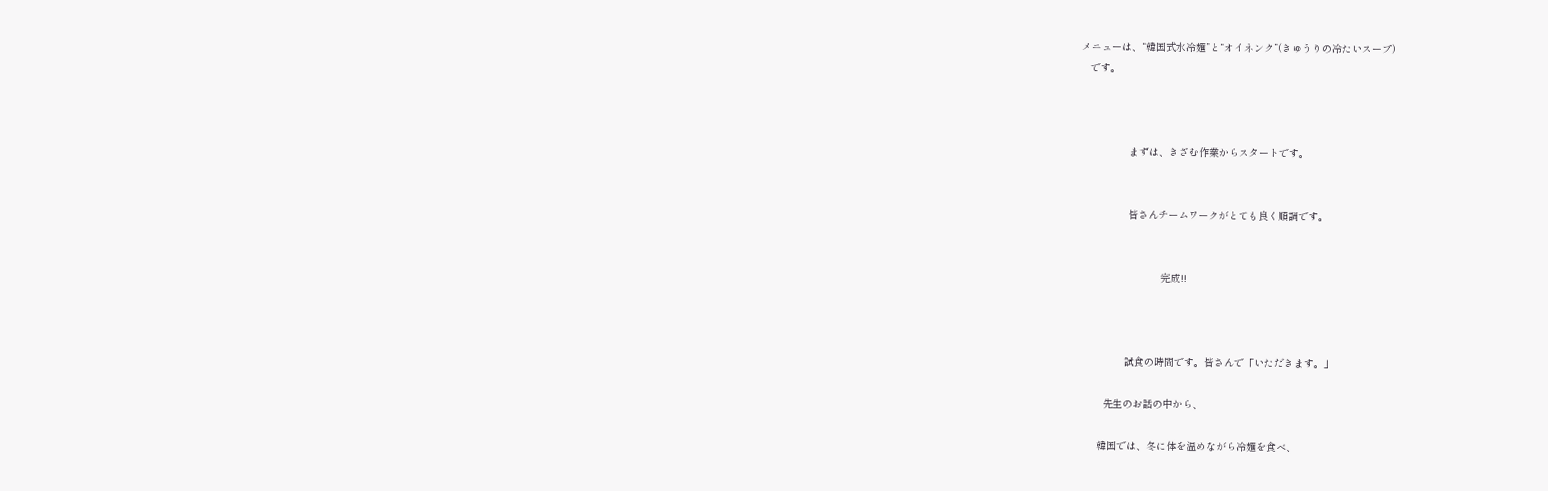メニューは、“韓国式水冷麺”と“オイネンク”(きゅうりの冷たいスープ)
   です。



                まずは、きざむ作業からスタートです。


                皆さんチームワークがとても良く順調です。


                           完成!!



               試食の時間です。皆さんで「いただきます。」

        先生のお話の中から、

      韓国では、冬に体を温めながら冷麺を食べ、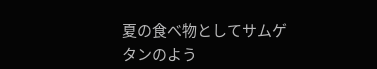夏の食べ物としてサムゲタンのよう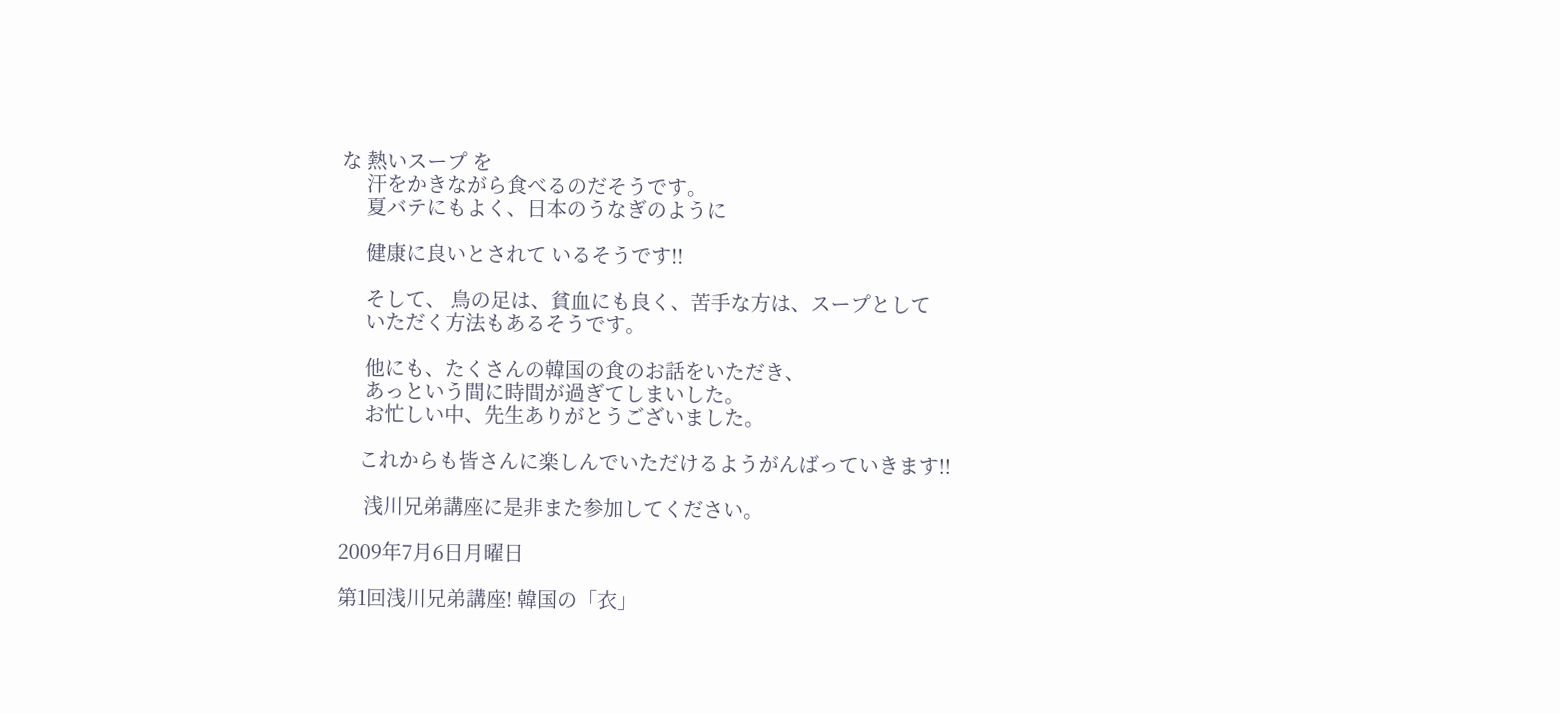な 熱いスープ を
     汗をかきながら食べるのだそうです。
     夏バテにもよく、日本のうなぎのように

     健康に良いとされて いるそうです!!

     そして、 鳥の足は、貧血にも良く、苦手な方は、スープとして
     いただく方法もあるそうです。

     他にも、たくさんの韓国の食のお話をいただき、
     あっという間に時間が過ぎてしまいした。
     お忙しい中、先生ありがとうございました。

    これからも皆さんに楽しんでいただけるようがんばっていきます!!

     浅川兄弟講座に是非また参加してください。

2009年7月6日月曜日

第1回浅川兄弟講座! 韓国の「衣」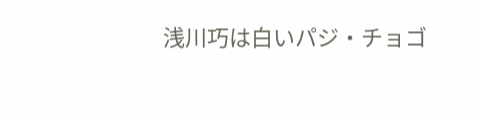浅川巧は白いパジ・チョゴ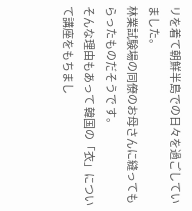リを着て朝鮮半島での日々を過ごしていました。
林業試験場の同僚のお母さんに縫ってもらったものだそうで す。
そんな理由もあって 韓国の「衣」について講座をもちまし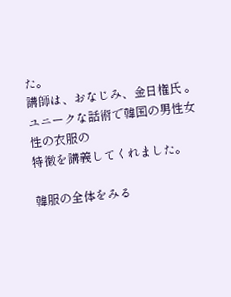た。
講師は、おなじみ、金日権氏 。
ユニークな話術で韓国の男性女性の衣服の
特徴を講義してくれました。

韓服の全体をみる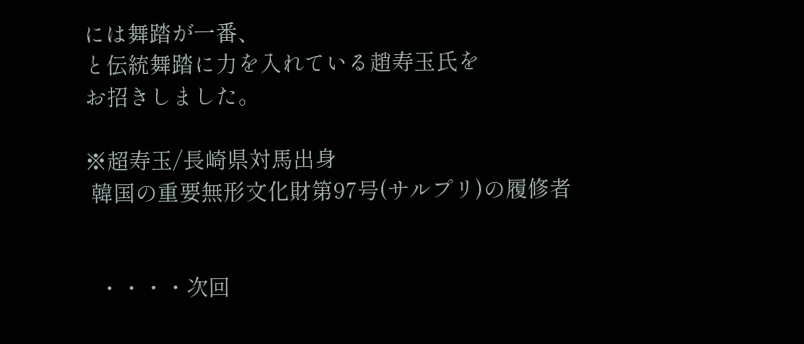には舞踏が一番、
と伝統舞踏に力を入れている趙寿玉氏を
お招きしました。

※超寿玉/長崎県対馬出身
 韓国の重要無形文化財第97号(サルプリ)の履修者


  ・・・・次回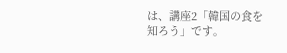は、講座2「韓国の食を知ろう」です。